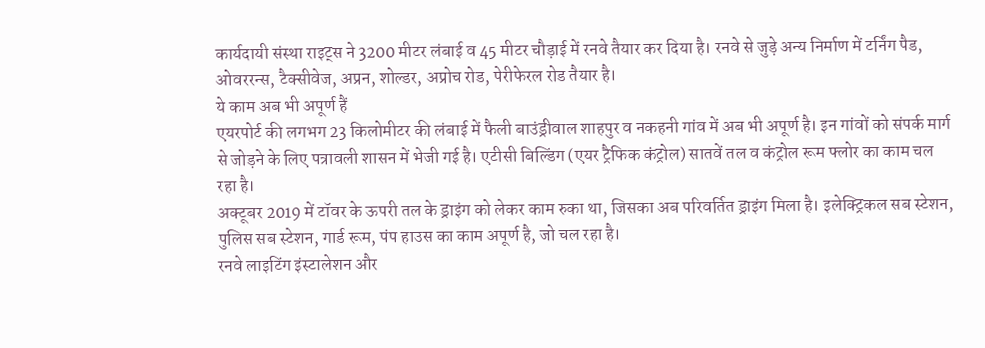कार्यदायी संस्था राइट्स ने 3200 मीटर लंबाई व 45 मीटर चौड़ाई में रनवे तैयार कर दिया है। रनवे से जुड़े अन्य निर्माण में टर्निंग पैड, ओवररन्स, टैक्सीवेज, अप्रन, शोल्डर, अप्रोच रोड, पेरीफेरल रोड तैयार है।
ये काम अब भी अपूर्ण हैं
एयरपोर्ट की लगभग 23 किलोमीटर की लंबाई में फैली बाउंड्रीवाल शाहपुर व नकहनी गांव में अब भी अपूर्ण है। इन गांवों को संपर्क मार्ग से जोड़ने के लिए पत्रावली शासन में भेजी गई है। एटीसी बिल्डिंग (एयर ट्रैफिक कंट्रोल) सातवें तल व कंट्रोल रूम फ्लोर का काम चल रहा है।
अक्टूबर 2019 में टॉवर के ऊपरी तल के ड्राइंग को लेकर काम रुका था, जिसका अब परिवर्तित ड्राइंग मिला है। इलेक्ट्रिकल सब स्टेशन, पुलिस सब स्टेशन, गार्ड रूम, पंप हाउस का काम अपूर्ण है, जो चल रहा है।
रनवे लाइटिंग इंस्टालेशन और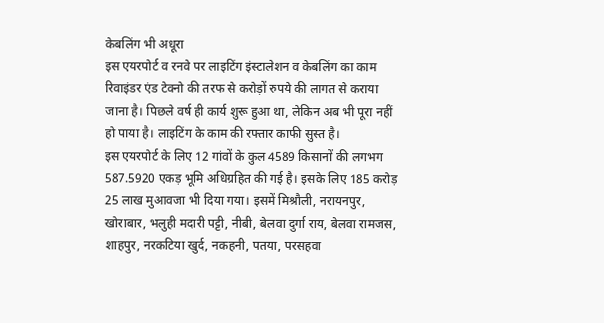केबलिंग भी अधूरा
इस एयरपोर्ट व रनवे पर लाइटिंग इंस्टालेशन व केबलिंग का काम रिवाइंडर एंड टेक्नो की तरफ से करोड़ों रुपये की लागत से कराया जाना है। पिछले वर्ष ही कार्य शुरू हुआ था, लेकिन अब भी पूरा नहीं हो पाया है। लाइटिंग के काम की रफ्तार काफी सुस्त है।
इस एयरपोर्ट के लिए 12 गांवों के कुल 4589 किसानों की लगभग 587.5920 एकड़ भूमि अधिग्रहित की गई है। इसके लिए 185 करोड़ 25 लाख मुआवजा भी दिया गया। इसमें मिश्रौली, नरायनपुर, खोराबार, भलुही मदारी पट्टी, नीबी, बेलवा दुर्गा राय, बेलवा रामजस, शाहपुर, नरकटिया खुर्द, नकहनी, पतया, परसहवा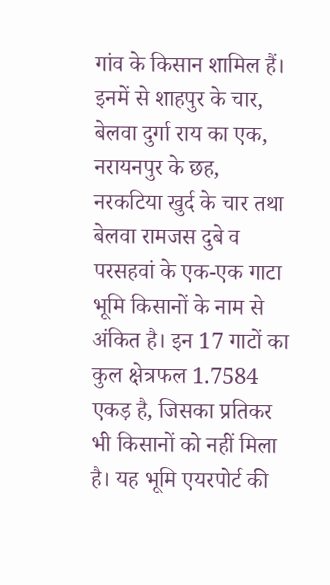गांव के किसान शामिल हैं।
इनमें से शाहपुर के चार, बेलवा दुर्गा राय का एक, नरायनपुर के छह, नरकटिया खुर्द के चार तथा बेलवा रामजस दुबे व परसहवां के एक-एक गाटा भूमि किसानों के नाम से अंकित है। इन 17 गाटों का कुल क्षेत्रफल 1.7584 एकड़ है, जिसका प्रतिकर भी किसानों को नहीं मिला है। यह भूमि एयरपोर्ट की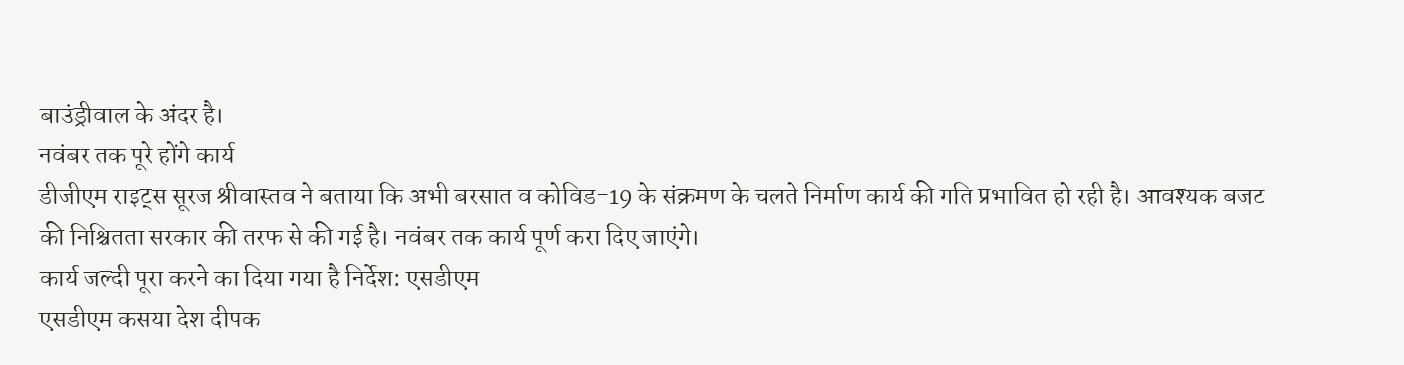बाउंड्रीवाल के अंदर है।
नवंबर तक पूरे होंगे कार्य
डीजीएम राइट्स सूरज श्रीवास्तव ने बताया कि अभी बरसात व कोविड-19 के संक्रमण के चलते निर्माण कार्य की गति प्रभावित हो रही है। आवश्यक बजट की निश्चितता सरकार की तरफ से की गई है। नवंबर तक कार्य पूर्ण करा दिए जाएंगे।
कार्य जल्दी पूरा करने का दिया गया है निर्देश: एसडीएम
एसडीएम कसया देश दीपक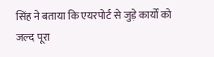सिंह ने बताया कि एयरपोर्ट से जुड़े कार्यों को जल्द पूरा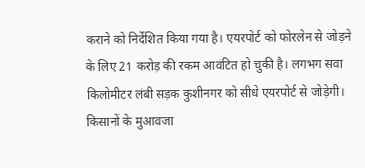कराने को निर्देशित किया गया है। एयरपोर्ट को फोरलेन से जोड़ने के लिए 21 करोड़ की रकम आवंटित हो चुकी है। लगभग सवा किलोमीटर लंबी सड़क कुशीनगर को सीधे एयरपोर्ट से जोड़ेगी। किसानों के मुआवजा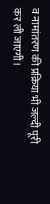व नामांतरण की प्रक्रिया भी जल्दी पूरी कर ली जाएगी।